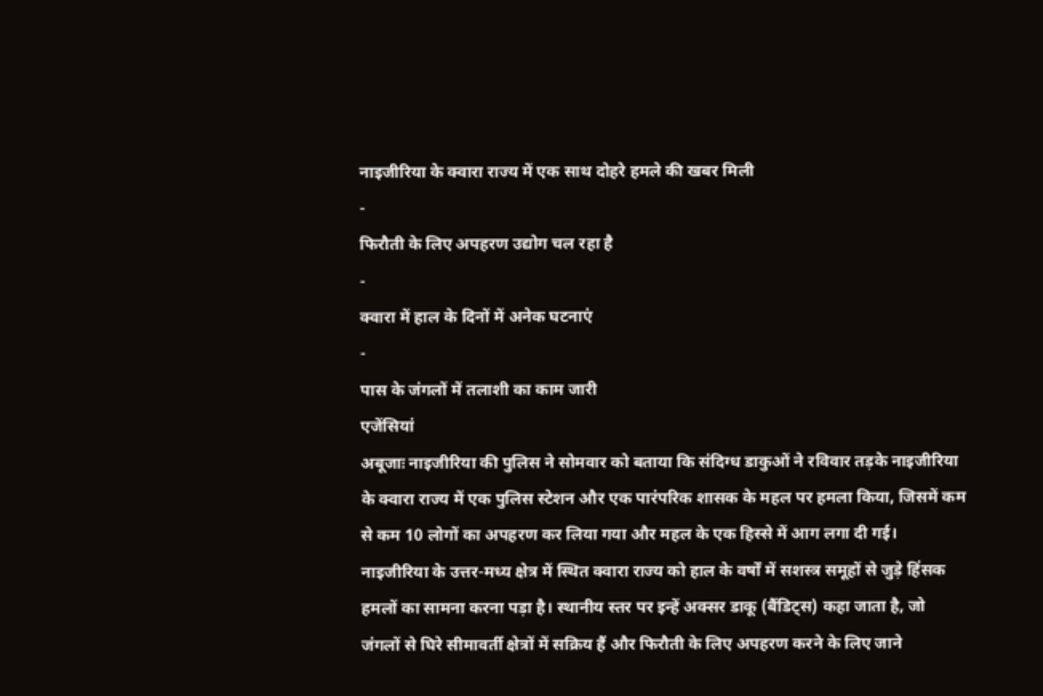नाइजीरिया के क्वारा राज्य में एक साथ दोहरे हमले की खबर मिली
-
फिरौती के लिए अपहरण उद्योग चल रहा है
-
क्वारा में हाल के दिनों में अनेक घटनाएं
-
पास के जंगलों में तलाशी का काम जारी
एजेंसियां
अबूजाः नाइजीरिया की पुलिस ने सोमवार को बताया कि संदिग्ध डाकुओं ने रविवार तड़के नाइजीरिया के क्वारा राज्य में एक पुलिस स्टेशन और एक पारंपरिक शासक के महल पर हमला किया, जिसमें कम से कम 10 लोगों का अपहरण कर लिया गया और महल के एक हिस्से में आग लगा दी गई। नाइजीरिया के उत्तर-मध्य क्षेत्र में स्थित क्वारा राज्य को हाल के वर्षों में सशस्त्र समूहों से जुड़े हिंसक हमलों का सामना करना पड़ा है। स्थानीय स्तर पर इन्हें अक्सर डाकू (बैंडिट्स) कहा जाता है, जो जंगलों से घिरे सीमावर्ती क्षेत्रों में सक्रिय हैं और फिरौती के लिए अपहरण करने के लिए जाने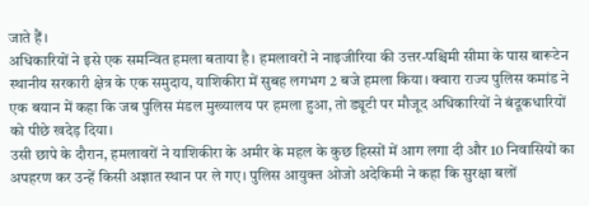जाते हैं।
अधिकारियों ने इसे एक समन्वित हमला बताया है। हमलावरों ने नाइजीरिया की उत्तर-पश्चिमी सीमा के पास बारूटेन स्थानीय सरकारी क्षेत्र के एक समुदाय, याशिकीरा में सुबह लगभग 2 बजे हमला किया। क्वारा राज्य पुलिस कमांड ने एक बयान में कहा कि जब पुलिस मंडल मुख्यालय पर हमला हुआ, तो ड्यूटी पर मौजूद अधिकारियों ने बंदूकधारियों को पीछे खदेड़ दिया।
उसी छापे के दौरान, हमलावरों ने याशिकीरा के अमीर के महल के कुछ हिस्सों में आग लगा दी और 10 निवासियों का अपहरण कर उन्हें किसी अज्ञात स्थान पर ले गए। पुलिस आयुक्त ओजो अदेकिमी ने कहा कि सुरक्षा बलों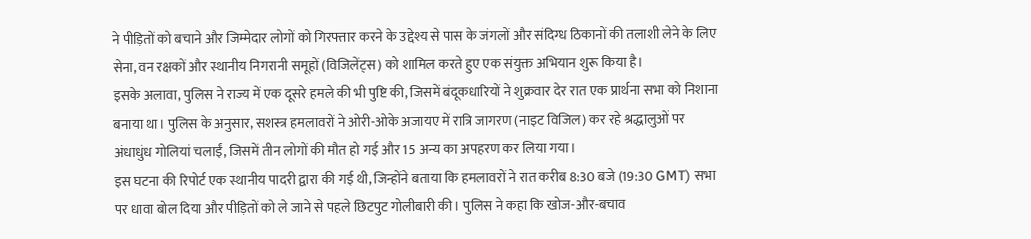ने पीड़ितों को बचाने और जिम्मेदार लोगों को गिरफ्तार करने के उद्देश्य से पास के जंगलों और संदिग्ध ठिकानों की तलाशी लेने के लिए सेना, वन रक्षकों और स्थानीय निगरानी समूहों (विजिलेंट्स) को शामिल करते हुए एक संयुक्त अभियान शुरू किया है।
इसके अलावा, पुलिस ने राज्य में एक दूसरे हमले की भी पुष्टि की, जिसमें बंदूकधारियों ने शुक्रवार देर रात एक प्रार्थना सभा को निशाना बनाया था। पुलिस के अनुसार, सशस्त्र हमलावरों ने ओरी-ओके अजायए में रात्रि जागरण (नाइट विजिल) कर रहे श्रद्धालुओं पर अंधाधुंध गोलियां चलाईं, जिसमें तीन लोगों की मौत हो गई और 15 अन्य का अपहरण कर लिया गया।
इस घटना की रिपोर्ट एक स्थानीय पादरी द्वारा की गई थी, जिन्होंने बताया कि हमलावरों ने रात करीब 8:30 बजे (19:30 GMT) सभा पर धावा बोल दिया और पीड़ितों को ले जाने से पहले छिटपुट गोलीबारी की। पुलिस ने कहा कि खोज-और-बचाव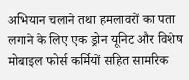अभियान चलाने तथा हमलावरों का पता लगाने के लिए एक ड्रोन यूनिट और विशेष मोबाइल फोर्स कर्मियों सहित सामरिक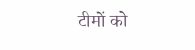टीमों को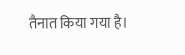तैनात किया गया है।